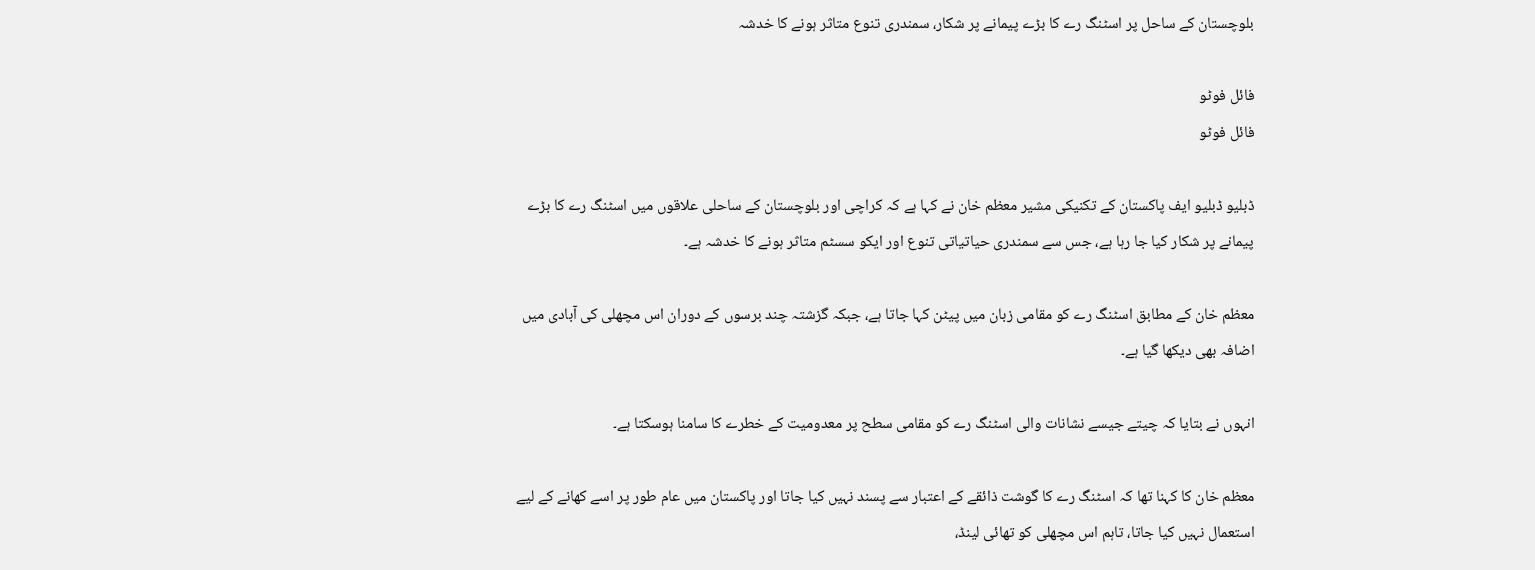بلوچستان کے ساحل پر اسٹنگ رے کا بڑے پیمانے پر شکار، سمندری تنوع متاثر ہونے کا خدشہ

فائل فوٹو
فائل فوٹو

ڈبلیو ڈبلیو ایف پاکستان کے تکنیکی مشیر معظم خان نے کہا ہے کہ کراچی اور بلوچستان کے ساحلی علاقوں میں اسٹنگ رے کا بڑے پیمانے پر شکار کیا جا رہا ہے، جس سے سمندری حیاتیاتی تنوع اور ایکو سسٹم متاثر ہونے کا خدشہ ہے۔

معظم خان کے مطابق اسٹنگ رے کو مقامی زبان میں پیٹن کہا جاتا ہے، جبکہ گزشتہ چند برسوں کے دوران اس مچھلی کی آبادی میں اضافہ بھی دیکھا گیا ہے۔

انہوں نے بتایا کہ چیتے جیسے نشانات والی اسٹنگ رے کو مقامی سطح پر معدومیت کے خطرے کا سامنا ہوسکتا ہے۔

معظم خان کا کہنا تھا کہ اسٹنگ رے کا گوشت ذائقے کے اعتبار سے پسند نہیں کیا جاتا اور پاکستان میں عام طور پر اسے کھانے کے لیے استعمال نہیں کیا جاتا، تاہم اس مچھلی کو تھائی لینڈ،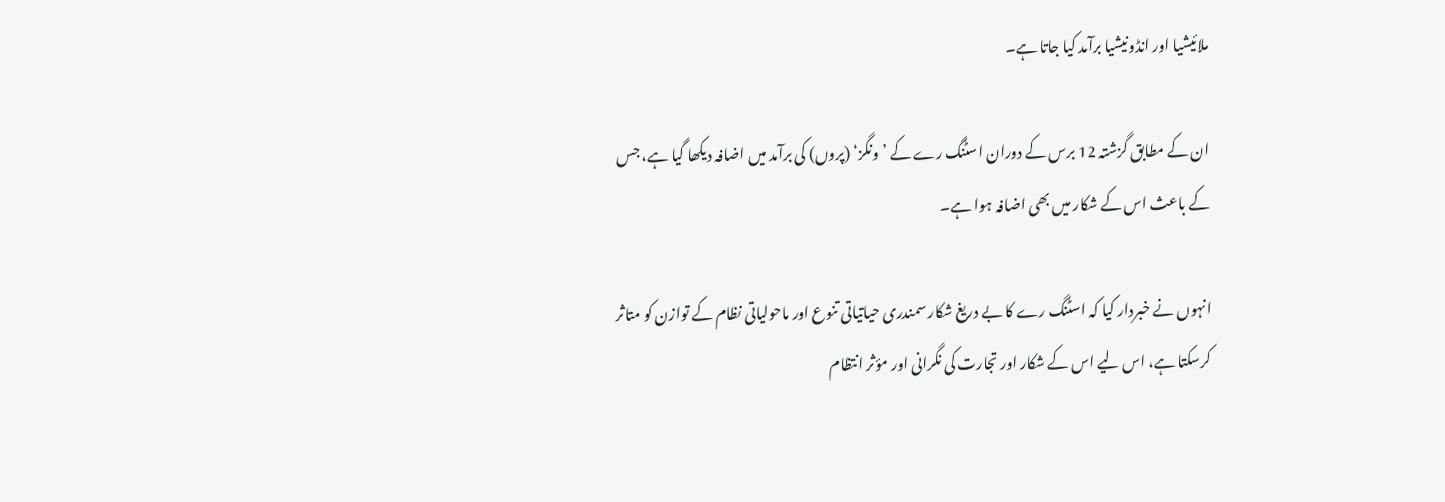ملائیشیا اور انڈونیشیا برآمد کیا جاتا ہے۔

ان کے مطابق گزشتہ 12 برس کے دوران اسٹنگ رے کے ’ونگز‘ (پروں) کی برآمد میں اضافہ دیکھا گیا ہے، جس کے باعث اس کے شکار میں بھی اضافہ ہوا ہے۔

انہوں نے خبردار کیا کہ اسٹنگ رے کا بے دریغ شکار سمندری حیاتیاتی تنوع اور ماحولیاتی نظام کے توازن کو متاثر کرسکتا ہے، اس لیے اس کے شکار اور تجارت کی نگرانی اور مؤثر انتظام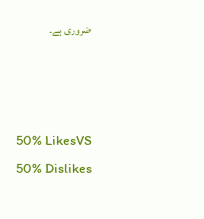ضروری ہے۔



50% LikesVS
50% Dislikes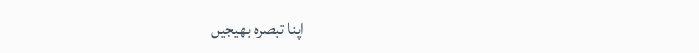اپنا تبصرہ بھیجیں